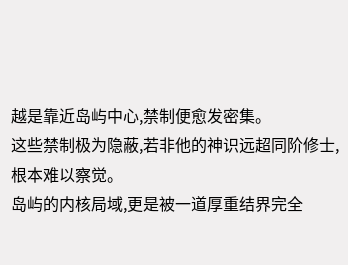越是靠近岛屿中心,禁制便愈发密集。
这些禁制极为隐蔽,若非他的神识远超同阶修士,根本难以察觉。
岛屿的内核局域,更是被一道厚重结界完全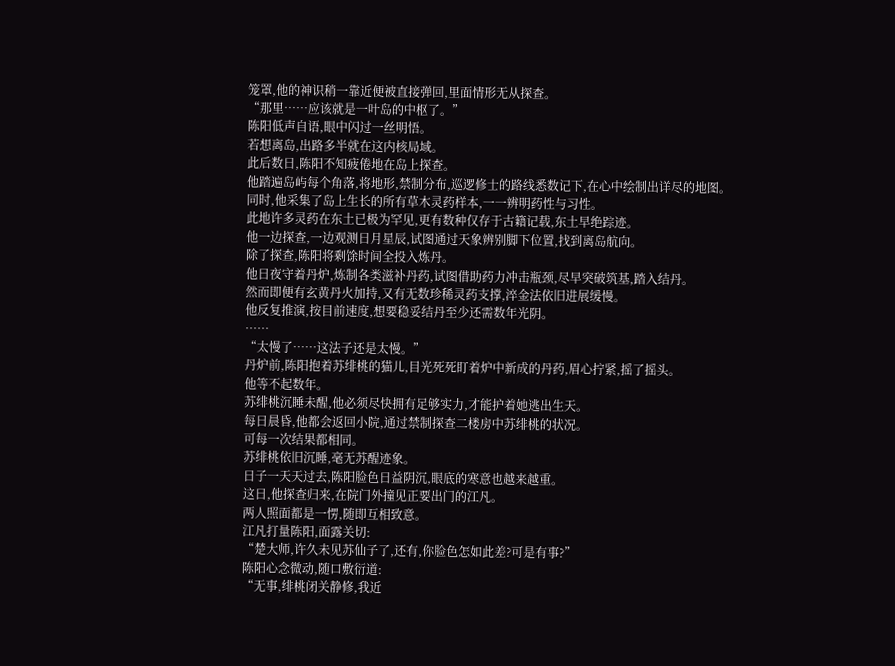笼罩,他的神识稍一靠近便被直接弹回,里面情形无从探查。
“那里……应该就是一叶岛的中枢了。”
陈阳低声自语,眼中闪过一丝明悟。
若想离岛,出路多半就在这内核局域。
此后数日,陈阳不知疲倦地在岛上探查。
他踏遍岛屿每个角落,将地形,禁制分布,巡逻修士的路线悉数记下,在心中绘制出详尽的地图。
同时,他采集了岛上生长的所有草木灵药样本,一一辨明药性与习性。
此地许多灵药在东土已极为罕见,更有数种仅存于古籍记载,东土早绝踪迹。
他一边探查,一边观测日月星辰,试图通过天象辨别脚下位置,找到离岛航向。
除了探查,陈阳将剩馀时间全投入炼丹。
他日夜守着丹炉,炼制各类滋补丹药,试图借助药力冲击瓶颈,尽早突破筑基,踏入结丹。
然而即便有玄黄丹火加持,又有无数珍稀灵药支撑,淬金法依旧进展缓慢。
他反复推演,按目前速度,想要稳妥结丹至少还需数年光阴。
……
“太慢了……这法子还是太慢。”
丹炉前,陈阳抱着苏绯桃的猫儿,目光死死盯着炉中新成的丹药,眉心拧紧,摇了摇头。
他等不起数年。
苏绯桃沉睡未醒,他必须尽快拥有足够实力,才能护着她逃出生天。
每日晨昏,他都会返回小院,通过禁制探查二楼房中苏绯桃的状况。
可每一次结果都相同。
苏绯桃依旧沉睡,毫无苏醒迹象。
日子一天天过去,陈阳脸色日益阴沉,眼底的寒意也越来越重。
这日,他探查归来,在院门外撞见正要出门的江凡。
两人照面都是一愣,随即互相致意。
江凡打量陈阳,面露关切:
“楚大师,许久未见苏仙子了,还有,你脸色怎如此差?可是有事?”
陈阳心念微动,随口敷衍道:
“无事,绯桃闭关静修,我近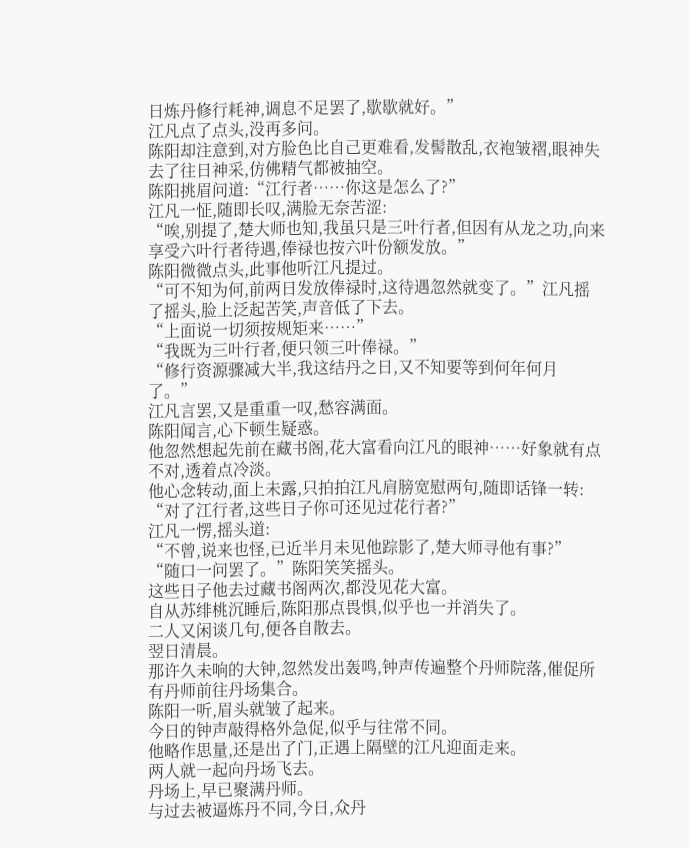日炼丹修行耗神,调息不足罢了,歇歇就好。”
江凡点了点头,没再多问。
陈阳却注意到,对方脸色比自己更难看,发髻散乱,衣袍皱褶,眼神失去了往日神采,仿佛精气都被抽空。
陈阳挑眉问道:“江行者……你这是怎么了?”
江凡一怔,随即长叹,满脸无奈苦涩:
“唉,别提了,楚大师也知,我虽只是三叶行者,但因有从龙之功,向来享受六叶行者待遇,俸禄也按六叶份额发放。”
陈阳微微点头,此事他听江凡提过。
“可不知为何,前两日发放俸禄时,这待遇忽然就变了。”江凡摇了摇头,脸上泛起苦笑,声音低了下去。
“上面说一切须按规矩来……”
“我既为三叶行者,便只领三叶俸禄。”
“修行资源骤减大半,我这结丹之日,又不知要等到何年何月了。”
江凡言罢,又是重重一叹,愁容满面。
陈阳闻言,心下顿生疑惑。
他忽然想起先前在藏书阁,花大富看向江凡的眼神……好象就有点不对,透着点冷淡。
他心念转动,面上未露,只拍拍江凡肩膀宽慰两句,随即话锋一转:
“对了江行者,这些日子你可还见过花行者?”
江凡一愣,摇头道:
“不曾,说来也怪,已近半月未见他踪影了,楚大师寻他有事?”
“随口一问罢了。”陈阳笑笑摇头。
这些日子他去过藏书阁两次,都没见花大富。
自从苏绯桃沉睡后,陈阳那点畏惧,似乎也一并消失了。
二人又闲谈几句,便各自散去。
翌日清晨。
那许久未响的大钟,忽然发出轰鸣,钟声传遍整个丹师院落,催促所有丹师前往丹场集合。
陈阳一听,眉头就皱了起来。
今日的钟声敲得格外急促,似乎与往常不同。
他略作思量,还是出了门,正遇上隔壁的江凡迎面走来。
两人就一起向丹场飞去。
丹场上,早已聚满丹师。
与过去被逼炼丹不同,今日,众丹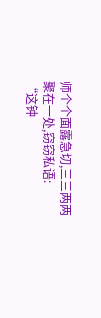师个个面露急切,三三两两聚在一处,窃窃私语:
“这钟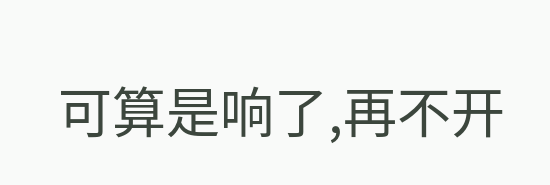可算是响了,再不开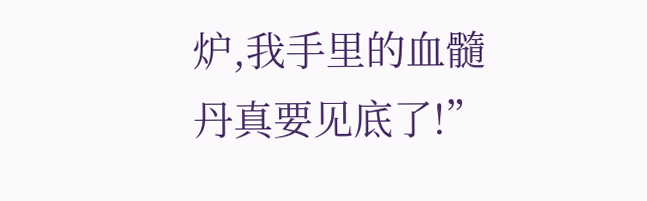炉,我手里的血髓丹真要见底了!”